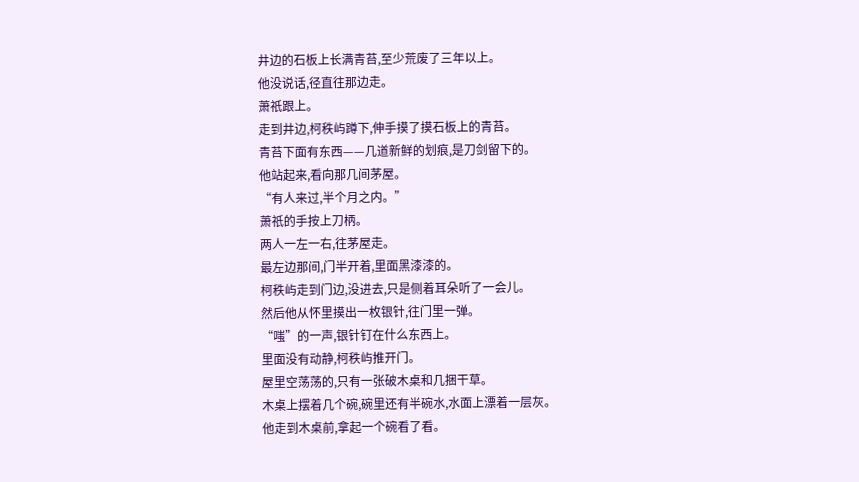井边的石板上长满青苔,至少荒废了三年以上。
他没说话,径直往那边走。
萧祇跟上。
走到井边,柯秩屿蹲下,伸手摸了摸石板上的青苔。
青苔下面有东西——几道新鲜的划痕,是刀剑留下的。
他站起来,看向那几间茅屋。
“有人来过,半个月之内。”
萧祇的手按上刀柄。
两人一左一右,往茅屋走。
最左边那间,门半开着,里面黑漆漆的。
柯秩屿走到门边,没进去,只是侧着耳朵听了一会儿。
然后他从怀里摸出一枚银针,往门里一弹。
“嗤”的一声,银针钉在什么东西上。
里面没有动静,柯秩屿推开门。
屋里空荡荡的,只有一张破木桌和几捆干草。
木桌上摆着几个碗,碗里还有半碗水,水面上漂着一层灰。
他走到木桌前,拿起一个碗看了看。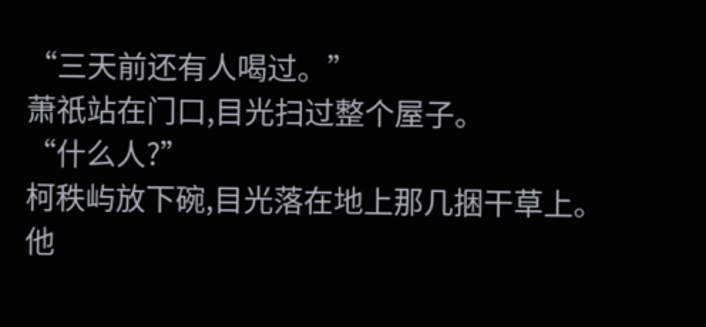“三天前还有人喝过。”
萧祇站在门口,目光扫过整个屋子。
“什么人?”
柯秩屿放下碗,目光落在地上那几捆干草上。
他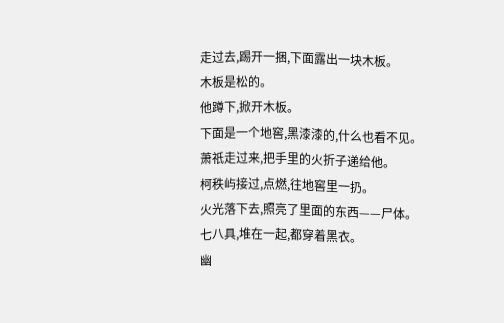走过去,踢开一捆,下面露出一块木板。
木板是松的。
他蹲下,掀开木板。
下面是一个地窖,黑漆漆的,什么也看不见。
萧祇走过来,把手里的火折子递给他。
柯秩屿接过,点燃,往地窖里一扔。
火光落下去,照亮了里面的东西——尸体。
七八具,堆在一起,都穿着黑衣。
幽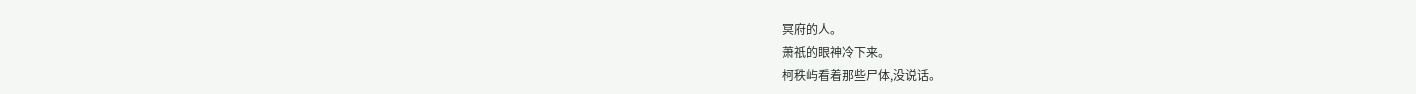冥府的人。
萧祇的眼神冷下来。
柯秩屿看着那些尸体,没说话。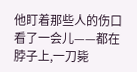他盯着那些人的伤口看了一会儿——都在脖子上,一刀毙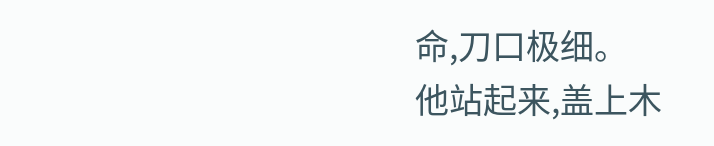命,刀口极细。
他站起来,盖上木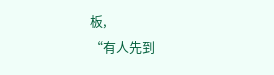板,
“有人先到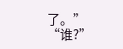了。”
“谁?”